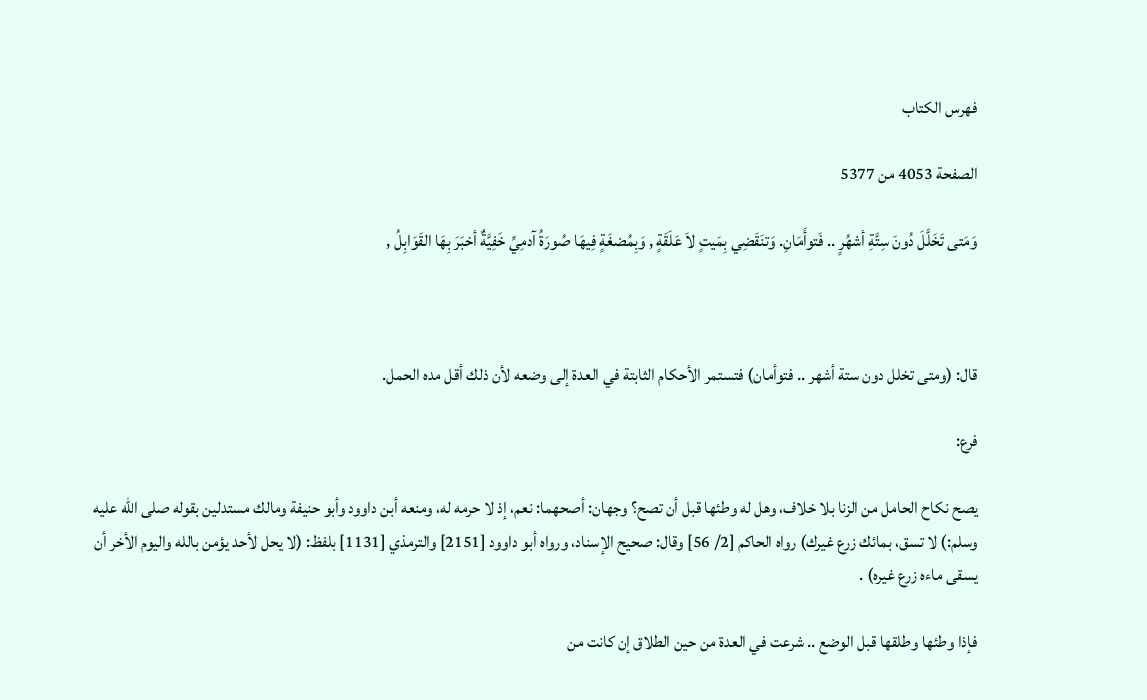فهرس الكتاب

الصفحة 4053 من 5377

وَمَتى تَخَلَّلَ دُونَ سِتَّةِ أشهُرٍ .. فَتوأَمَانِ. وَتنَقَضِي بِمَيتٍ لاَ عَلَقَةٍ , وَبِمُضغَةٍ فِيهَا صُورَةُ آدمِيِّ خَفِيَّةٌ أخبَرَ بِهَا القَوَابِلُ ,



قال: (ومتى تخلل دون ستة أشهر .. فتوأمان) فتستمر الأحكام الثابتة في العدة إلى وضعه لأن ذلك أقل مده الحمل.

فرع:

يصح نكاح الحامل من الزنا بلا خلاف، وهل له وطئها قبل أن تصح؟ وجهان: أصحهما: نعم، إذ لا حرمه له، ومنعه أبن داوود وأبو حنيفة ومالك مستدلين بقوله صلى الله عليه وسلم:) لا تسق، بمائك زرع غيرك) رواه الحاكم [2/ 56] وقال: صحيح الإسناد، ورواه أبو داوود [2151] والترمذي [1131] بلفظ: (لا يحل لأحد يؤمن بالله واليوم الأخر أن يسقى ماءه زرع غيره) .

فإذا وطئها وطلقها قبل الوضع .. شرعت في العدة من حين الطلاق إن كانت من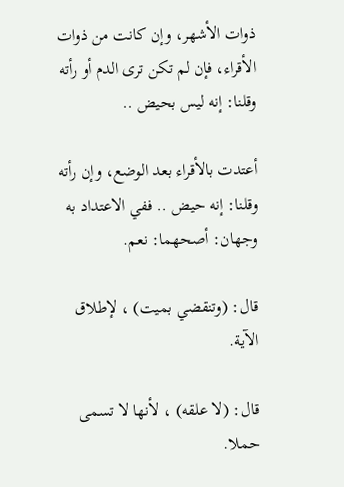ذوات الأشهر، وإن كانت من ذوات الأقراء، فإن لم تكن ترى الدم أو رأته وقلنا: إنه ليس بحيض ..

أعتدت بالأقراء بعد الوضع، وإن رأته وقلنا: إنه حيض .. ففي الاعتداد به وجهان: أصحهما: نعم.

قال: (وتنقضي بميت) ، لإطلاق الآية.

قال: (لا علقه) ، لأنها لا تسمى حملا.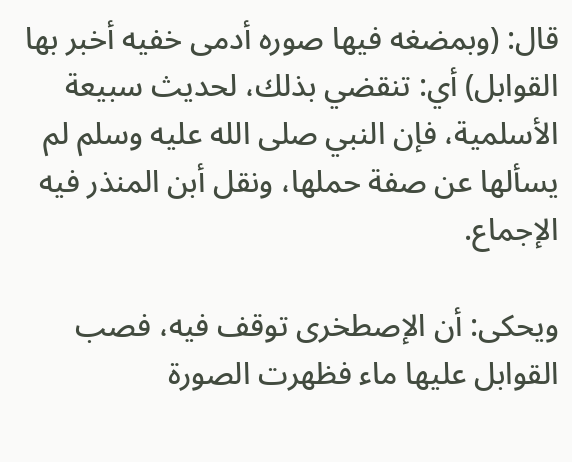قال: (وبمضغه فيها صوره أدمى خفيه أخبر بها القوابل) أي: تنقضي بذلك، لحديث سبيعة الأسلمية، فإن النبي صلى الله عليه وسلم لم يسألها عن صفة حملها، ونقل أبن المنذر فيه الإجماع.

ويحكى: أن الإصطخرى توقف فيه، فصب القوابل عليها ماء فظهرت الصورة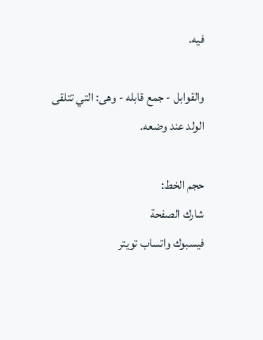فيه.

والقوابل - جمع قابله - وهى: التي تتلقى الولد عند وضعه.

حجم الخط:
شارك الصفحة
فيسبوك واتساب تويتر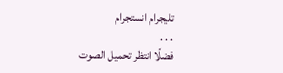تليجرام انستجرام
. . .
فضلًا انتظر تحميل الصوت